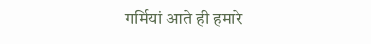गर्मियां आते ही हमारे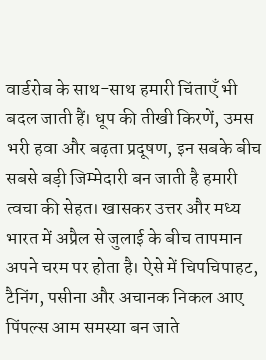वार्डरोब के साथ-साथ हमारी चिंताएँ भी बदल जाती हैं। धूप की तीखी किरणें, उमस भरी हवा और बढ़ता प्रदूषण, इन सबके बीच सबसे बड़ी जिम्मेदारी बन जाती है हमारी त्वचा की सेहत। खासकर उत्तर और मध्य भारत में अप्रैल से जुलाई के बीच तापमान अपने चरम पर होता है। ऐसे में चिपचिपाहट, टैनिंग, पसीना और अचानक निकल आए पिंपल्स आम समस्या बन जाते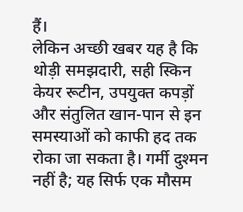हैं।
लेकिन अच्छी खबर यह है कि थोड़ी समझदारी, सही स्किन केयर रूटीन, उपयुक्त कपड़ों और संतुलित खान-पान से इन समस्याओं को काफी हद तक रोका जा सकता है। गर्मी दुश्मन नहीं है; यह सिर्फ एक मौसम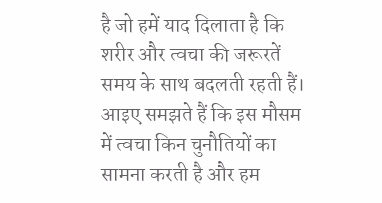है जो हमें याद दिलाता है कि शरीर और त्वचा की जरूरतें समय के साथ बदलती रहती हैं। आइए समझते हैं कि इस मौसम में त्वचा किन चुनौतियों का सामना करती है और हम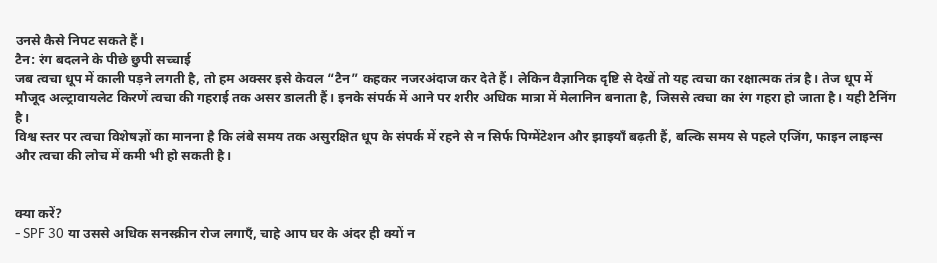उनसे कैसे निपट सकते हैं।
टैन: रंग बदलने के पीछे छुपी सच्चाई
जब त्वचा धूप में काली पड़ने लगती है, तो हम अक्सर इसे केवल “टैन” कहकर नजरअंदाज कर देते हैं। लेकिन वैज्ञानिक दृष्टि से देखें तो यह त्वचा का रक्षात्मक तंत्र है। तेज धूप में मौजूद अल्ट्रावायलेट किरणें त्वचा की गहराई तक असर डालती हैं। इनके संपर्क में आने पर शरीर अधिक मात्रा में मेलानिन बनाता है, जिससे त्वचा का रंग गहरा हो जाता है। यही टैनिंग है।
विश्व स्तर पर त्वचा विशेषज्ञों का मानना है कि लंबे समय तक असुरक्षित धूप के संपर्क में रहने से न सिर्फ पिग्मेंटेशन और झाइयाँ बढ़ती हैं, बल्कि समय से पहले एजिंग, फाइन लाइन्स और त्वचा की लोच में कमी भी हो सकती है।


क्या करें?
- SPF 30 या उससे अधिक सनस्क्रीन रोज लगाएँ, चाहे आप घर के अंदर ही क्यों न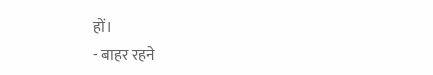हों।
- बाहर रहने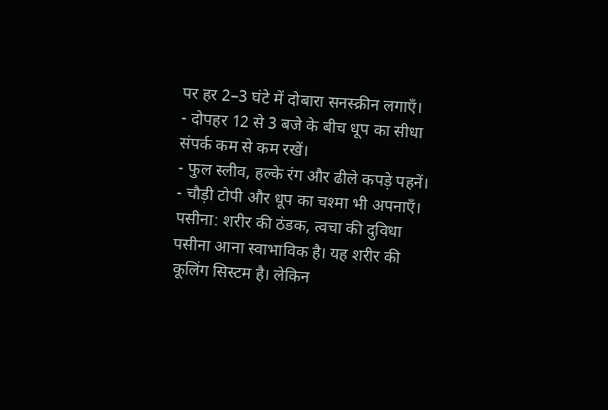पर हर 2–3 घंटे में दोबारा सनस्क्रीन लगाएँ।
- दोपहर 12 से 3 बजे के बीच धूप का सीधा संपर्क कम से कम रखें।
- फुल स्लीव, हल्के रंग और ढीले कपड़े पहनें।
- चौड़ी टोपी और धूप का चश्मा भी अपनाएँ।
पसीना: शरीर की ठंडक, त्वचा की दुविधा
पसीना आना स्वाभाविक है। यह शरीर की कूलिंग सिस्टम है। लेकिन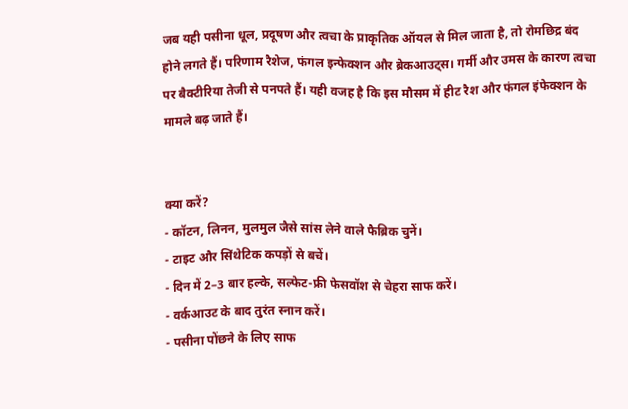जब यही पसीना धूल, प्रदूषण और त्वचा के प्राकृतिक ऑयल से मिल जाता है, तो रोमछिद्र बंद होने लगते हैं। परिणाम रैशेज, फंगल इन्फेक्शन और ब्रेकआउट्स। गर्मी और उमस के कारण त्वचा पर बैक्टीरिया तेजी से पनपते हैं। यही वजह है कि इस मौसम में हीट रैश और फंगल इंफेक्शन के मामले बढ़ जाते हैं।


क्या करें?
- कॉटन, लिनन, मुलमुल जैसे सांस लेने वाले फैब्रिक चुनें।
- टाइट और सिंथेटिक कपड़ों से बचें।
- दिन में 2–3 बार हल्के, सल्फेट-फ्री फेसवॉश से चेहरा साफ करें।
- वर्कआउट के बाद तुरंत स्नान करें।
- पसीना पोंछने के लिए साफ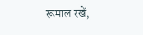रूमाल रखें,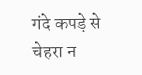गंदे कपड़े से चेहरा न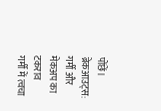पोंछें।
ब्रेकआउट्स: गर्मी और मेकअप का टकराव
गर्मी में त्वचा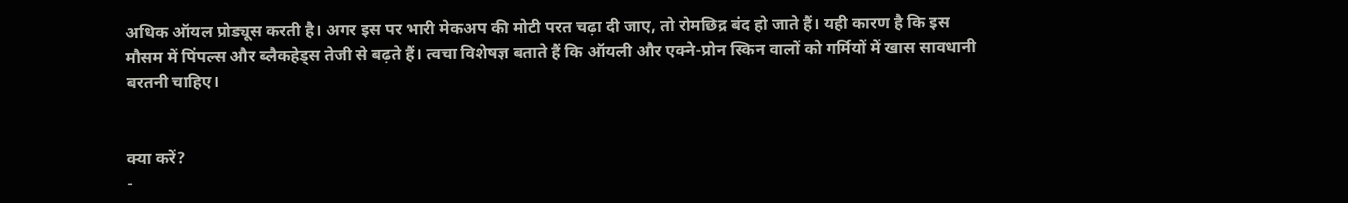अधिक ऑयल प्रोड्यूस करती है। अगर इस पर भारी मेकअप की मोटी परत चढ़ा दी जाए, तो रोमछिद्र बंद हो जाते हैं। यही कारण है कि इस मौसम में पिंपल्स और ब्लैकहेड्स तेजी से बढ़ते हैं। त्वचा विशेषज्ञ बताते हैं कि ऑयली और एक्ने-प्रोन स्किन वालों को गर्मियों में खास सावधानी बरतनी चाहिए।


क्या करें?
-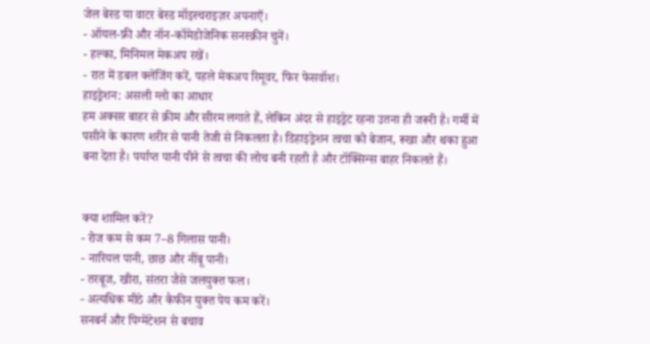जेल बेस्ड या वाटर बेस्ड मॉइस्चराइज़र अपनाएँ।
- ऑयल-फ्री और नॉन-कॉमेडोजेनिक सनस्क्रीन चुनें।
- हल्का, मिनिमल मेकअप रखें।
- रात में डबल क्लेंजिंग करें, पहले मेकअप रिमूवर, फिर फेसवॉश।
हाइड्रेशन: असली ग्लो का आधार
हम अक्सर बाहर से क्रीम और सीरम लगाते हैं, लेकिन अंदर से हाइड्रेट रहना उतना ही जरूरी है। गर्मी में पसीने के कारण शरीर से पानी तेजी से निकलता है। डिहाइड्रेशन त्वचा को बेजान, रूखा और थका हुआ बना देता है। पर्याप्त पानी पीने से त्वचा की लोच बनी रहती है और टॉक्सिन्स बाहर निकलते हैं।


क्या शामिल करें?
- रोज कम से कम 7–8 गिलास पानी।
- नारियल पानी, छाछ और नींबू पानी।
- तरबूज, खीरा, संतरा जैसे जलयुक्त फल।
- अत्यधिक मीठे और कैफीन युक्त पेय कम करें।
सनबर्न और पिग्मेंटेशन से बचाव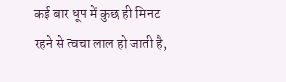कई बार धूप में कुछ ही मिनट रहने से त्वचा लाल हो जाती है,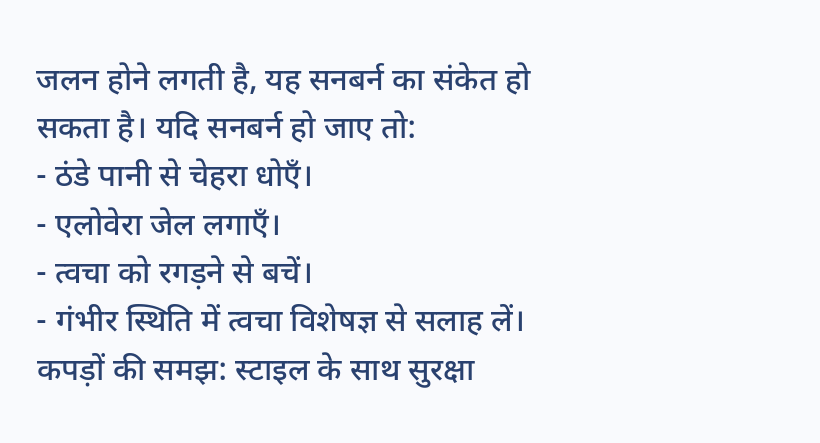जलन होने लगती है, यह सनबर्न का संकेत हो सकता है। यदि सनबर्न हो जाए तो:
- ठंडे पानी से चेहरा धोएँ।
- एलोवेरा जेल लगाएँ।
- त्वचा को रगड़ने से बचें।
- गंभीर स्थिति में त्वचा विशेषज्ञ से सलाह लें।
कपड़ों की समझ: स्टाइल के साथ सुरक्षा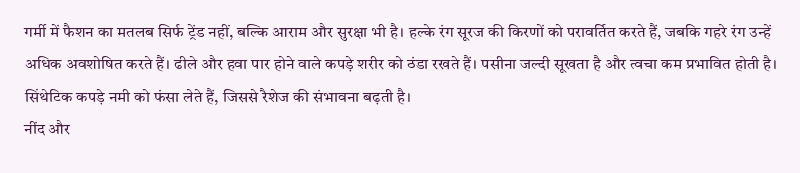गर्मी में फैशन का मतलब सिर्फ ट्रेंड नहीं, बल्कि आराम और सुरक्षा भी है। हल्के रंग सूरज की किरणों को परावर्तित करते हैं, जबकि गहरे रंग उन्हें अधिक अवशोषित करते हैं। ढीले और हवा पार होने वाले कपड़े शरीर को ठंडा रखते हैं। पसीना जल्दी सूखता है और त्वचा कम प्रभावित होती है। सिंथेटिक कपड़े नमी को फंसा लेते हैं, जिससे रैशेज की संभावना बढ़ती है।
नींद और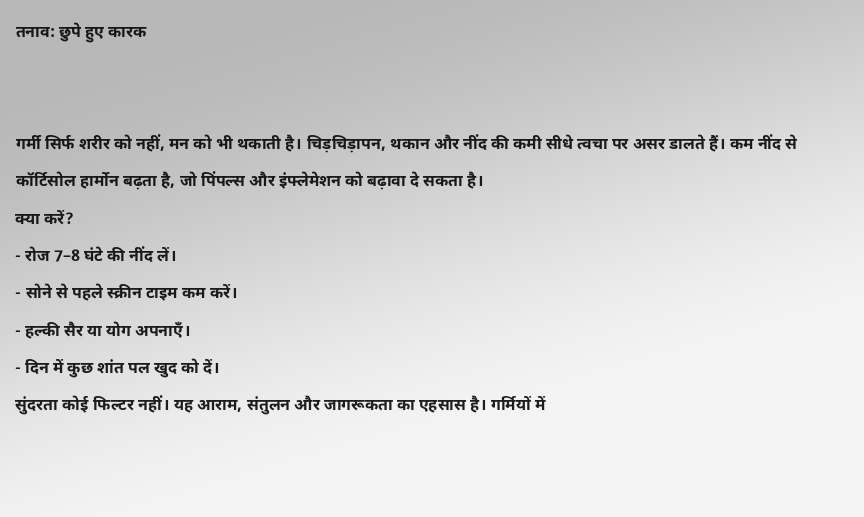तनाव: छुपे हुए कारक


गर्मी सिर्फ शरीर को नहीं, मन को भी थकाती है। चिड़चिड़ापन, थकान और नींद की कमी सीधे त्वचा पर असर डालते हैं। कम नींद से कॉर्टिसोल हार्मोन बढ़ता है, जो पिंपल्स और इंफ्लेमेशन को बढ़ावा दे सकता है।
क्या करें?
- रोज 7–8 घंटे की नींद लें।
- सोने से पहले स्क्रीन टाइम कम करें।
- हल्की सैर या योग अपनाएँ।
- दिन में कुछ शांत पल खुद को दें।
सुंदरता कोई फिल्टर नहीं। यह आराम, संतुलन और जागरूकता का एहसास है। गर्मियों में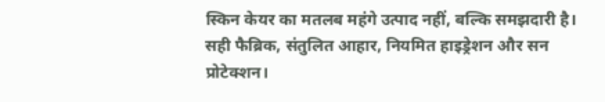स्किन केयर का मतलब महंगे उत्पाद नहीं, बल्कि समझदारी है। सही फैब्रिक, संतुलित आहार, नियमित हाइड्रेशन और सन प्रोटेक्शन।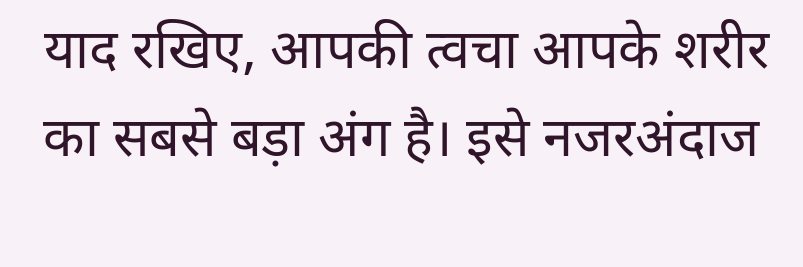याद रखिए, आपकी त्वचा आपके शरीर का सबसे बड़ा अंग है। इसे नजरअंदाज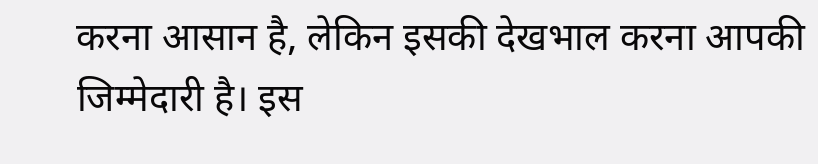करना आसान है, लेकिन इसकी देखभाल करना आपकी जिम्मेदारी है। इस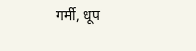गर्मी, धूप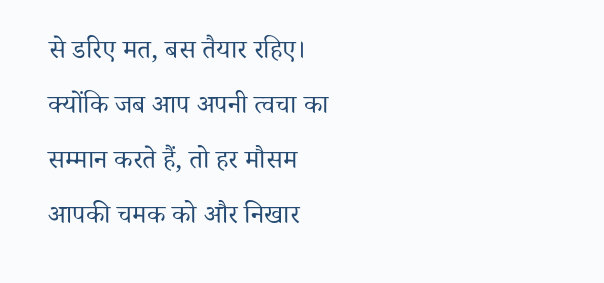से डरिए मत, बस तैयार रहिए। क्योंकि जब आप अपनी त्वचा का सम्मान करते हैं, तो हर मौसम आपकी चमक को और निखार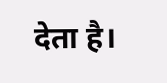देता है।